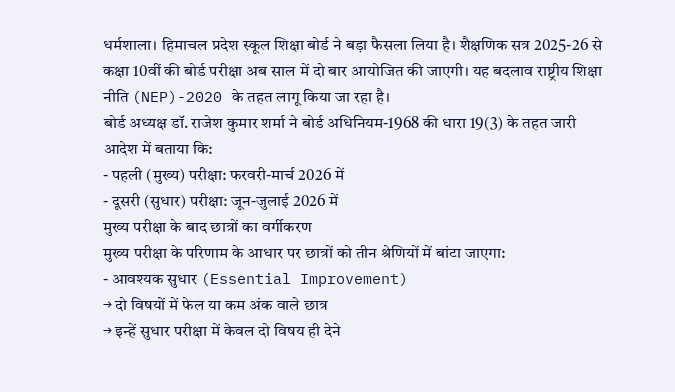धर्मशाला। हिमाचल प्रदेश स्कूल शिक्षा बोर्ड ने बड़ा फैसला लिया है। शैक्षणिक सत्र 2025-26 से कक्षा 10वीं की बोर्ड परीक्षा अब साल में दो बार आयोजित की जाएगी। यह बदलाव राष्ट्रीय शिक्षा नीति (NEP)-2020 के तहत लागू किया जा रहा है।
बोर्ड अध्यक्ष डॉ. राजेश कुमार शर्मा ने बोर्ड अधिनियम-1968 की धारा 19(3) के तहत जारी आदेश में बताया कि:
- पहली (मुख्य) परीक्षा: फरवरी-मार्च 2026 में
- दूसरी (सुधार) परीक्षा: जून-जुलाई 2026 में
मुख्य परीक्षा के बाद छात्रों का वर्गीकरण
मुख्य परीक्षा के परिणाम के आधार पर छात्रों को तीन श्रेणियों में बांटा जाएगा:
- आवश्यक सुधार (Essential Improvement)
→ दो विषयों में फेल या कम अंक वाले छात्र
→ इन्हें सुधार परीक्षा में केवल दो विषय ही देने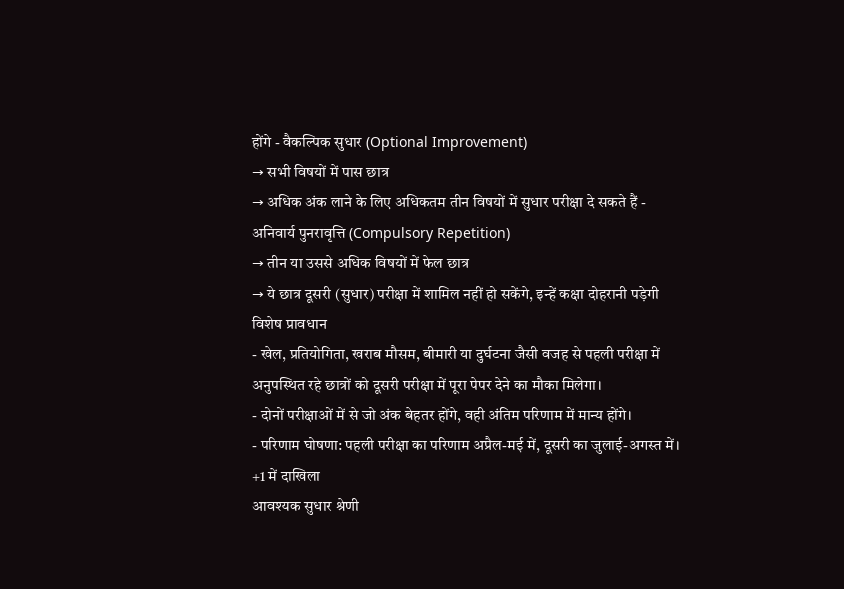होंगे - वैकल्पिक सुधार (Optional Improvement)
→ सभी विषयों में पास छात्र
→ अधिक अंक लाने के लिए अधिकतम तीन विषयों में सुधार परीक्षा दे सकते हैं - अनिवार्य पुनरावृत्ति (Compulsory Repetition)
→ तीन या उससे अधिक विषयों में फेल छात्र
→ ये छात्र दूसरी (सुधार) परीक्षा में शामिल नहीं हो सकेंगे, इन्हें कक्षा दोहरानी पड़ेगी
विशेष प्रावधान
- खेल, प्रतियोगिता, खराब मौसम, बीमारी या दुर्घटना जैसी वजह से पहली परीक्षा में अनुपस्थित रहे छात्रों को दूसरी परीक्षा में पूरा पेपर देने का मौका मिलेगा।
- दोनों परीक्षाओं में से जो अंक बेहतर होंगे, वही अंतिम परिणाम में मान्य होंगे।
- परिणाम घोषणा: पहली परीक्षा का परिणाम अप्रैल-मई में, दूसरी का जुलाई-अगस्त में।
+1 में दाखिला
आवश्यक सुधार श्रेणी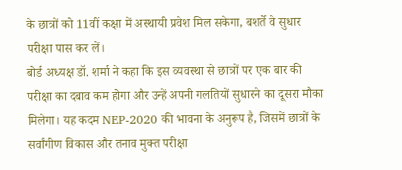के छात्रों को 11वीं कक्षा में अस्थायी प्रवेश मिल सकेगा, बशर्ते वे सुधार परीक्षा पास कर लें।
बोर्ड अध्यक्ष डॉ. शर्मा ने कहा कि इस व्यवस्था से छात्रों पर एक बार की परीक्षा का दबाव कम होगा और उन्हें अपनी गलतियों सुधारने का दूसरा मौका मिलेगा। यह कदम NEP-2020 की भावना के अनुरूप है, जिसमें छात्रों के सर्वांगीण विकास और तनाव मुक्त परीक्षा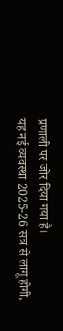प्रणाली पर जोर दिया गया है।
यह नई व्यवस्था 2025-26 सत्र से लागू होगी,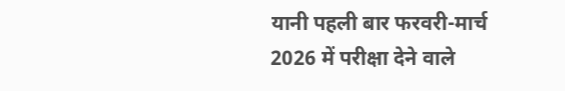यानी पहली बार फरवरी-मार्च 2026 में परीक्षा देने वाले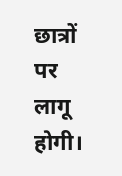छात्रों पर लागू होगी।